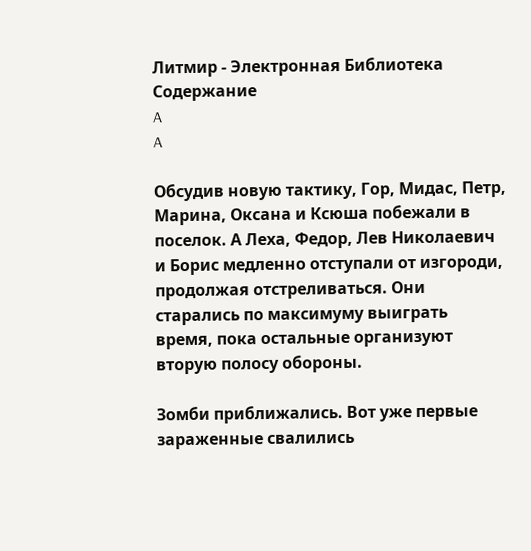Литмир - Электронная Библиотека
Содержание
A
A

Обсудив новую тактику, Гор, Мидас, Петр, Марина, Оксана и Ксюша побежали в поселок. А Леха, Федор, Лев Николаевич и Борис медленно отступали от изгороди, продолжая отстреливаться. Они старались по максимуму выиграть время, пока остальные организуют вторую полосу обороны.

Зомби приближались. Вот уже первые зараженные свалились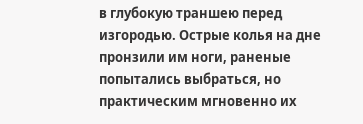в глубокую траншею перед изгородью. Острые колья на дне пронзили им ноги, раненые попытались выбраться, но практическим мгновенно их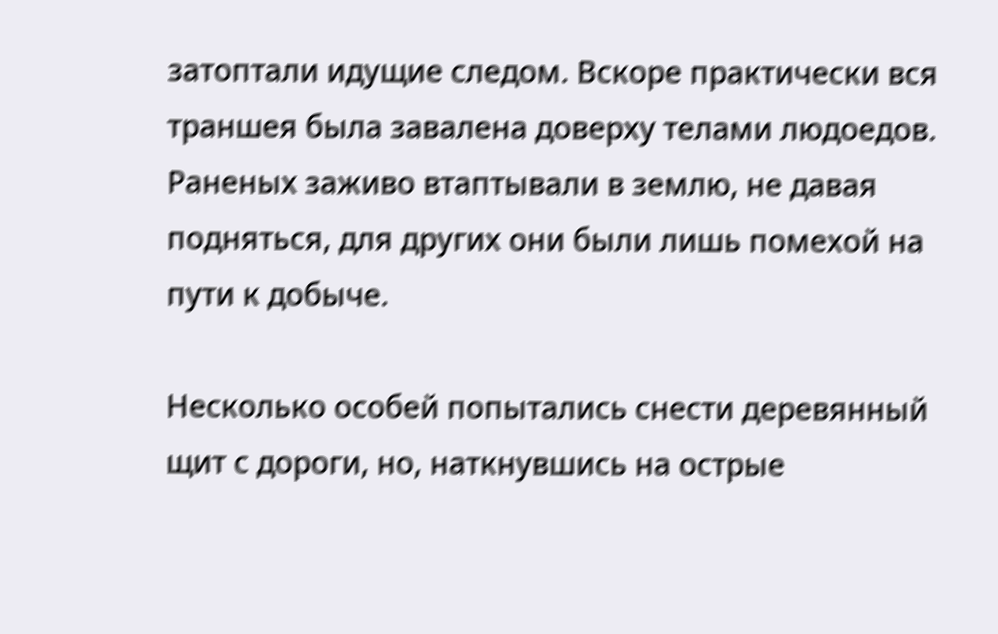затоптали идущие следом. Вскоре практически вся траншея была завалена доверху телами людоедов. Раненых заживо втаптывали в землю, не давая подняться, для других они были лишь помехой на пути к добыче.

Несколько особей попытались снести деревянный щит с дороги, но, наткнувшись на острые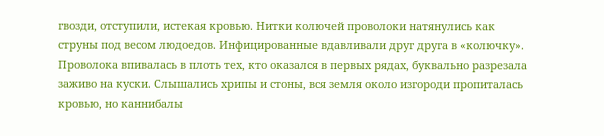гвозди, отступили, истекая кровью. Нитки колючей проволоки натянулись как струны под весом людоедов. Инфицированные вдавливали друг друга в «колючку». Проволока впивалась в плоть тех, кто оказался в первых рядах, буквально разрезала заживо на куски. Слышались хрипы и стоны, вся земля около изгороди пропиталась кровью, но каннибалы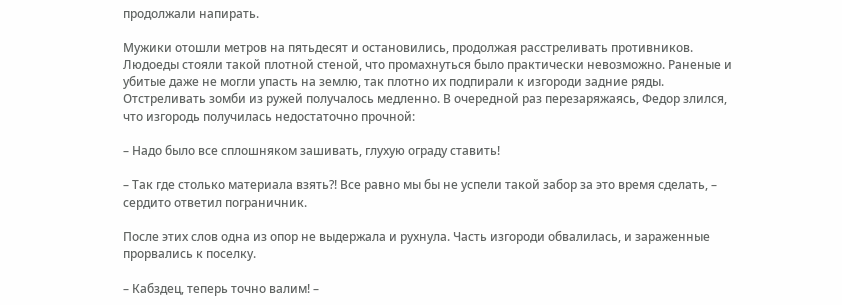продолжали напирать.

Мужики отошли метров на пятьдесят и остановились, продолжая расстреливать противников. Людоеды стояли такой плотной стеной, что промахнуться было практически невозможно. Раненые и убитые даже не могли упасть на землю, так плотно их подпирали к изгороди задние ряды. Отстреливать зомби из ружей получалось медленно. В очередной раз перезаряжаясь, Федор злился, что изгородь получилась недостаточно прочной:

– Надо было все сплошняком зашивать, глухую ограду ставить!

– Так где столько материала взять?! Все равно мы бы не успели такой забор за это время сделать, – сердито ответил пограничник.

После этих слов одна из опор не выдержала и рухнула. Часть изгороди обвалилась, и зараженные прорвались к поселку.

– Кабздец, теперь точно валим! –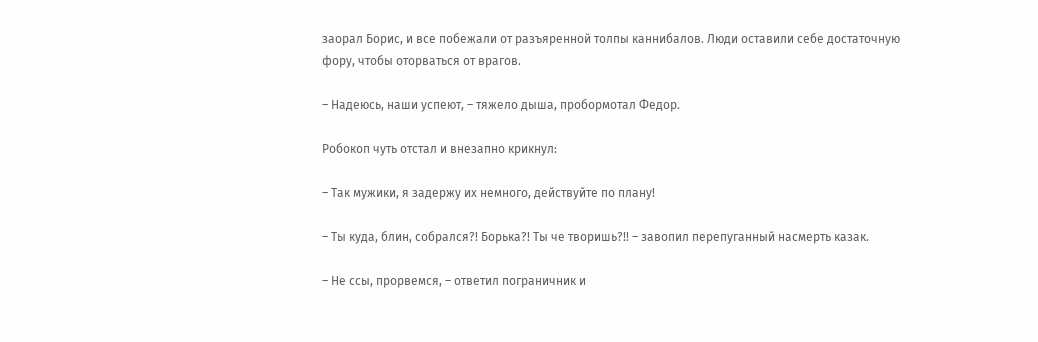заорал Борис, и все побежали от разъяренной толпы каннибалов. Люди оставили себе достаточную фору, чтобы оторваться от врагов.

– Надеюсь, наши успеют, – тяжело дыша, пробормотал Федор.

Робокоп чуть отстал и внезапно крикнул:

– Так мужики, я задержу их немного, действуйте по плану!

– Ты куда, блин, собрался?! Борька?! Ты че творишь?!! – завопил перепуганный насмерть казак.

– Не ссы, прорвемся, – ответил пограничник и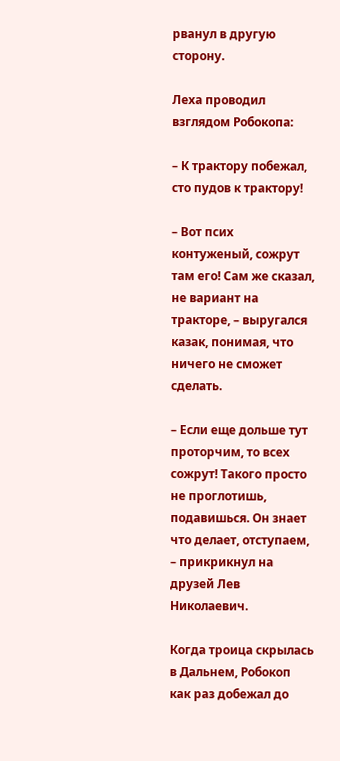рванул в другую сторону.

Леха проводил взглядом Робокопа:

– К трактору побежал, сто пудов к трактору!

– Вот псих контуженый, сожрут там его! Сам же сказал, не вариант на тракторе, – выругался казак, понимая, что ничего не сможет сделать.

– Если еще дольше тут проторчим, то всех сожрут! Такого просто не проглотишь, подавишься. Он знает что делает, отступаем, – прикрикнул на друзей Лев Николаевич.

Когда троица скрылась в Дальнем, Робокоп как раз добежал до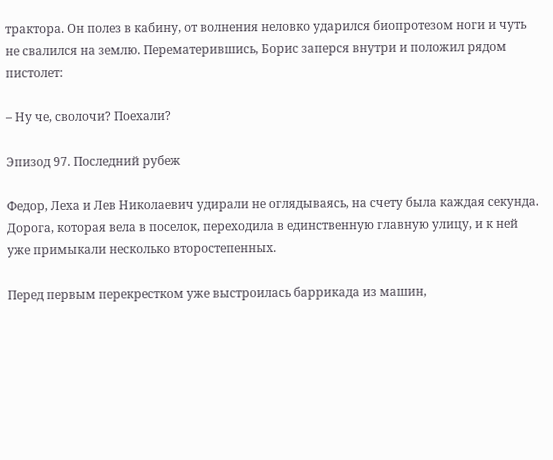трактора. Он полез в кабину, от волнения неловко ударился биопротезом ноги и чуть не свалился на землю. Перематерившись, Борис заперся внутри и положил рядом пистолет:

– Ну че, сволочи? Поехали?

Эпизод 97. Последний рубеж

Федор, Леха и Лев Николаевич удирали не оглядываясь, на счету была каждая секунда. Дорога, которая вела в поселок, переходила в единственную главную улицу, и к ней уже примыкали несколько второстепенных.

Перед первым перекрестком уже выстроилась баррикада из машин,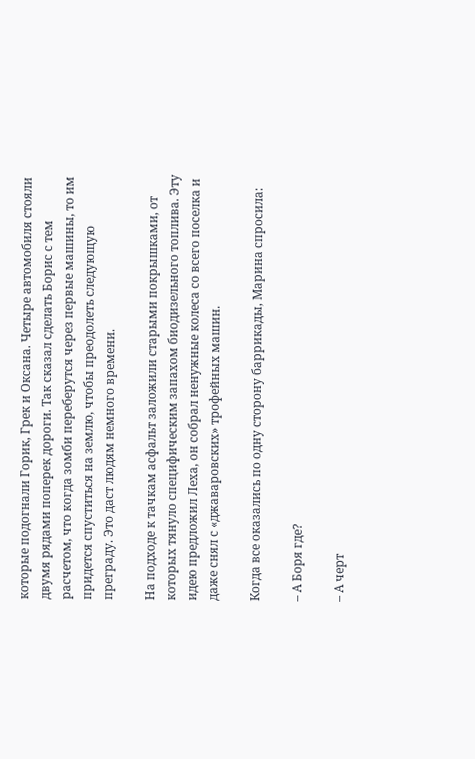которые подогнали Горик, Грек и Оксана. Четыре автомобиля стояли двумя рядами поперек дороги. Так сказал сделать Борис с тем расчетом, что когда зомби переберутся через первые машины, то им придется спуститься на землю, чтобы преодолеть следующую преграду. Это даст людям немного времени.

На подходе к тачкам асфальт заложили старыми покрышками, от которых тянуло специфическим запахом биодизельного топлива. Эту идею предложил Леха, он собрал ненужные колеса со всего поселка и даже снял с «джаваровских» трофейных машин.

Когда все оказались по одну сторону баррикады, Марина спросила:

– А Боря где?

– А черт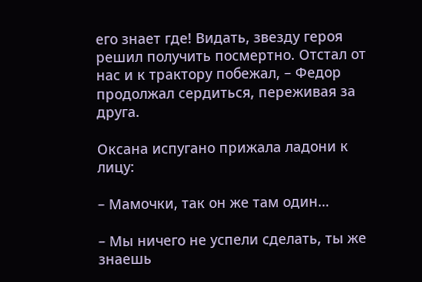его знает где! Видать, звезду героя решил получить посмертно. Отстал от нас и к трактору побежал, – Федор продолжал сердиться, переживая за друга.

Оксана испугано прижала ладони к лицу:

– Мамочки, так он же там один…

– Мы ничего не успели сделать, ты же знаешь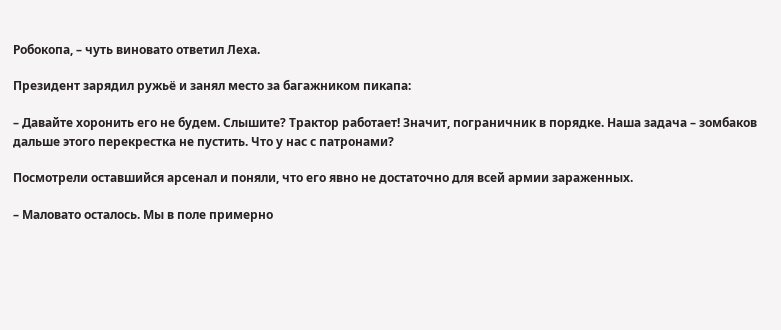Робокопа, – чуть виновато ответил Леха.

Президент зарядил ружьё и занял место за багажником пикапа:

– Давайте хоронить его не будем. Слышите? Трактор работает! Значит, пограничник в порядке. Наша задача – зомбаков дальше этого перекрестка не пустить. Что у нас с патронами?

Посмотрели оставшийся арсенал и поняли, что его явно не достаточно для всей армии зараженных.

– Маловато осталось. Мы в поле примерно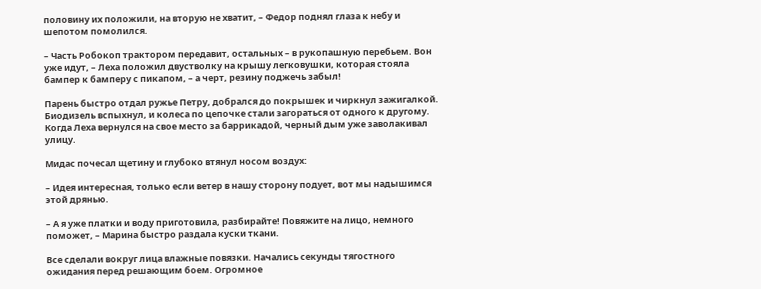половину их положили, на вторую не хватит, – Федор поднял глаза к небу и шепотом помолился.

– Часть Робокоп трактором передавит, остальных – в рукопашную перебьем. Вон уже идут, – Леха положил двустволку на крышу легковушки, которая стояла бампер к бамперу с пикапом, – а черт, резину поджечь забыл!

Парень быстро отдал ружье Петру, добрался до покрышек и чиркнул зажигалкой. Биодизель вспыхнул, и колеса по цепочке стали загораться от одного к другому. Когда Леха вернулся на свое место за баррикадой, черный дым уже заволакивал улицу.

Мидас почесал щетину и глубоко втянул носом воздух:

– Идея интересная, только если ветер в нашу сторону подует, вот мы надышимся этой дрянью.

– А я уже платки и воду приготовила, разбирайте! Повяжите на лицо, немного поможет, – Марина быстро раздала куски ткани.

Все сделали вокруг лица влажные повязки. Начались секунды тягостного ожидания перед решающим боем. Огромное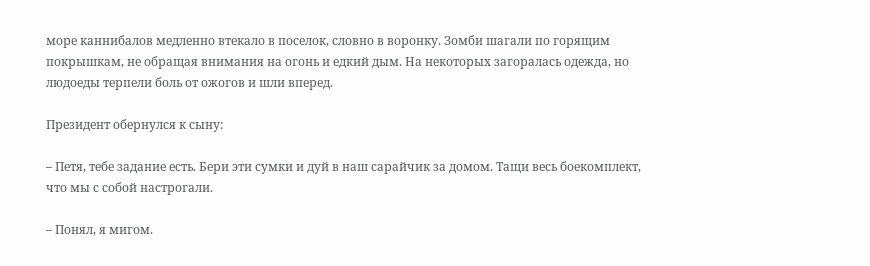море каннибалов медленно втекало в поселок, словно в воронку. Зомби шагали по горящим покрышкам, не обращая внимания на огонь и едкий дым. На некоторых загоралась одежда, но людоеды терпели боль от ожогов и шли вперед.

Президент обернулся к сыну:

– Петя, тебе задание есть. Бери эти сумки и дуй в наш сарайчик за домом. Тащи весь боекомплект, что мы с собой настрогали.

– Понял, я мигом.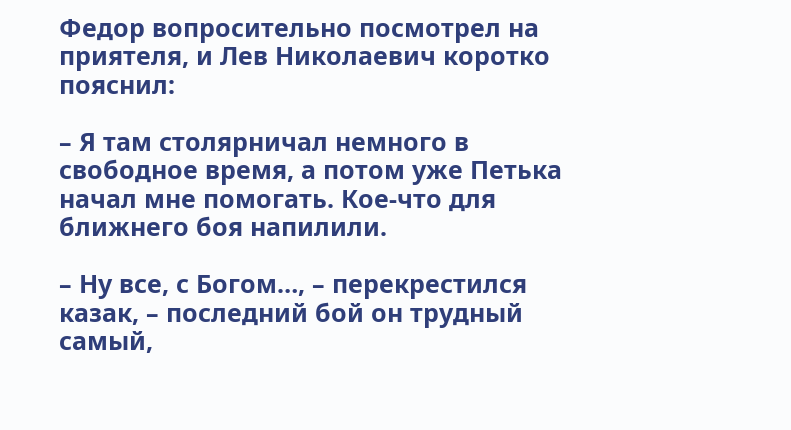Федор вопросительно посмотрел на приятеля, и Лев Николаевич коротко пояснил:

– Я там столярничал немного в свободное время, а потом уже Петька начал мне помогать. Кое-что для ближнего боя напилили.

– Ну все, с Богом…, – перекрестился казак, – последний бой он трудный самый,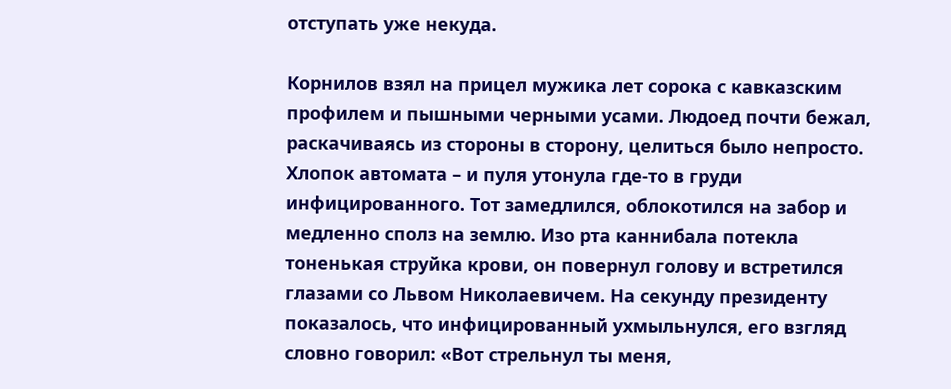отступать уже некуда.

Корнилов взял на прицел мужика лет сорока с кавказским профилем и пышными черными усами. Людоед почти бежал, раскачиваясь из стороны в сторону, целиться было непросто. Хлопок автомата – и пуля утонула где-то в груди инфицированного. Тот замедлился, облокотился на забор и медленно сполз на землю. Изо рта каннибала потекла тоненькая струйка крови, он повернул голову и встретился глазами со Львом Николаевичем. На секунду президенту показалось, что инфицированный ухмыльнулся, его взгляд словно говорил: «Вот стрельнул ты меня,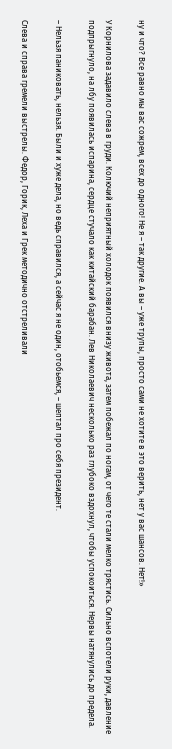ну и что? Все равно мы вас сожрем, всех до одного! Не я – так другие. А вы – уже трупы, просто сами не хотите в это верить, нет у вас шансов. Нет!»

У Корнилова задавило слева в груди. Колючий неприятный холодок появился внизу живота, затем побежал по ногам, от чего те стали мелко трястись. Сильно вспотели руки, давление подпрыгнуло, на лбу появилась испарина, сердце стучало как китайский барабан. Лев Николаевич несколько раз глубоко вздохнул, чтобы успокоиться. Нервы натянулись до предела.

– Нельзя паниковать, нельзя. Были и хуже дела, но ведь справился, а сейчас я не один, отобьемся, – шептал про себя президент.

Слева и справа гремели выстрелы. Федор, Горик, Леха и Грек методично отстреливали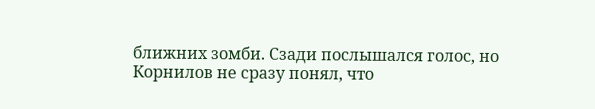ближних зомби. Сзади послышался голос, но Корнилов не сразу понял, что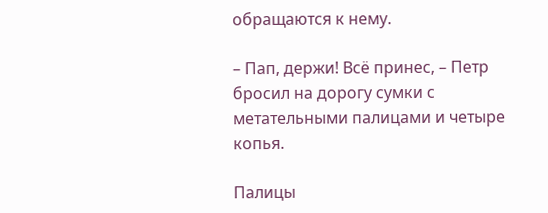обращаются к нему.

– Пап, держи! Всё принес, – Петр бросил на дорогу сумки с метательными палицами и четыре копья.

Палицы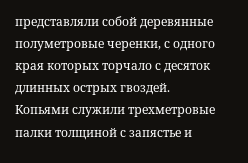представляли собой деревянные полуметровые черенки, с одного края которых торчало с десяток длинных острых гвоздей. Копьями служили трехметровые палки толщиной с запястье и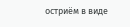остриём в виде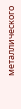металлического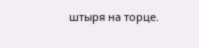штыря на торце.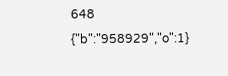648
{"b":"958929","o":1}